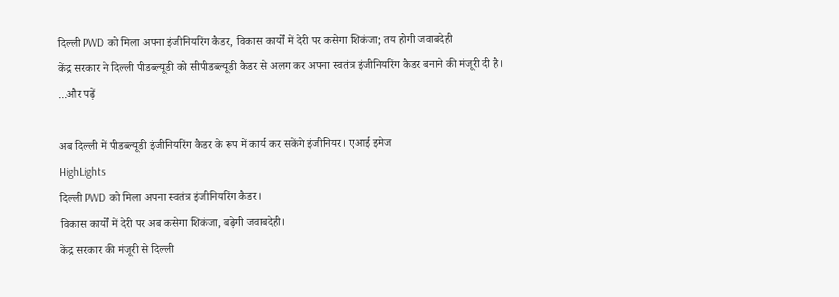दिल्ली PWD को मिला अपना इंजीनियरिंग कैडर, विकास कार्यों में देरी पर कसेगा शिकंजा; तय होगी जवाबदेही
केंद्र सरकार ने दिल्ली पीडब्ल्यूडी को सीपीडब्ल्यूडी कैडर से अलग कर अपना स्वतंत्र इंजीनियरिंग कैडर बनाने की मंजूरी दी है। ...और पढ़ें

अब दिल्ली में पीडब्ल्यूडी इंजीनियरिंग कैडर के रूप में कार्य कर सकेंगे इंजीनियर। एआई इमेज
HighLights
दिल्ली PWD को मिला अपना स्वतंत्र इंजीनियरिंग कैडर।
विकास कार्यों में देरी पर अब कसेगा शिकंजा, बढ़ेगी जवाबदेही।
केंद्र सरकार की मंजूरी से दिल्ली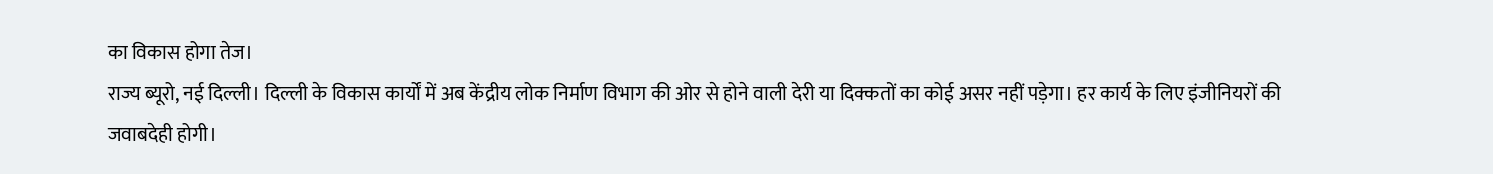का विकास होगा तेज।
राज्य ब्यूरो, नई दिल्ली। दिल्ली के विकास कार्यों में अब केंद्रीय लोक निर्माण विभाग की ओर से होने वाली देरी या दिक्कतों का कोई असर नहीं पड़ेगा। हर कार्य के लिए इंजीनियरों की जवाबदेही होगी।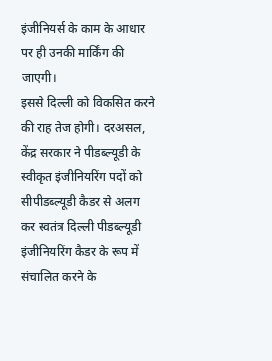इंजीनियर्स के काम के आधार पर ही उनकी मार्किंग की जाएगी।
इससे दिल्ली को विकसित करने की राह तेज होगी। दरअसल, केंद्र सरकार ने पीडब्ल्यूडी के स्वीकृत इंजीनियरिंग पदों को सीपीडब्ल्यूडी कैडर से अलग कर स्वतंत्र दिल्ली पीडब्ल्यूडी इंजीनियरिंग कैडर के रूप में संचालित करने के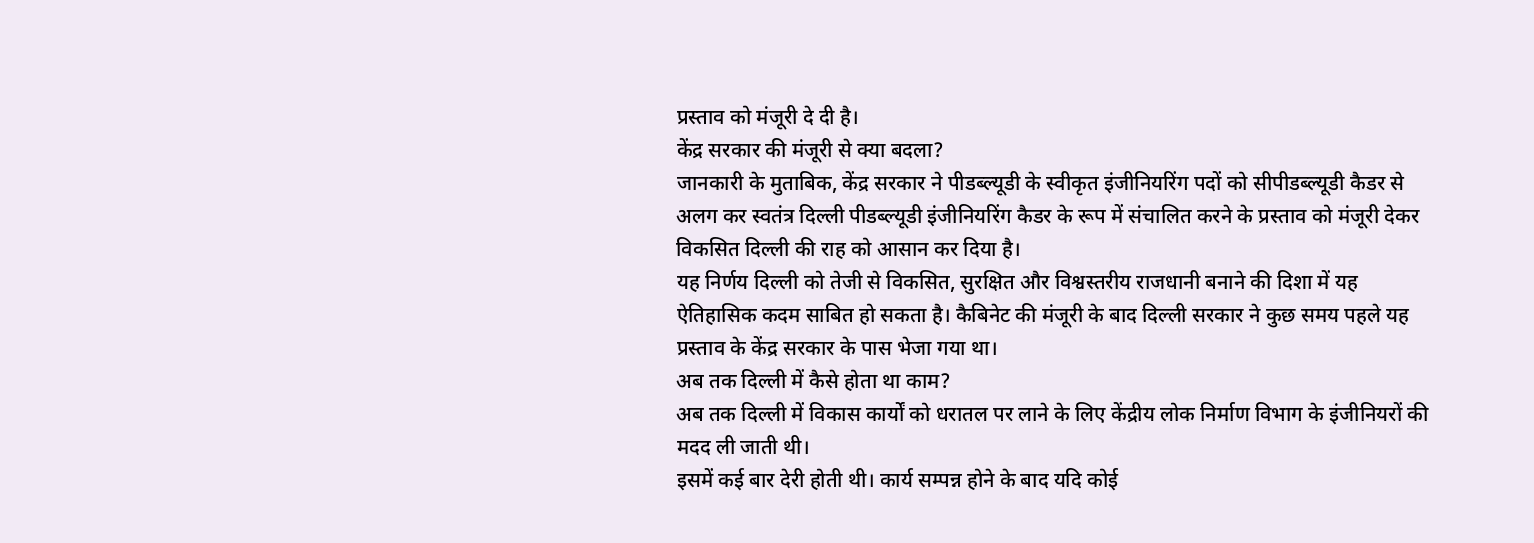प्रस्ताव को मंजूरी दे दी है।
केंद्र सरकार की मंजूरी से क्या बदला?
जानकारी के मुताबिक, केंद्र सरकार ने पीडब्ल्यूडी के स्वीकृत इंजीनियरिंग पदों को सीपीडब्ल्यूडी कैडर से अलग कर स्वतंत्र दिल्ली पीडब्ल्यूडी इंजीनियरिंग कैडर के रूप में संचालित करने के प्रस्ताव को मंजूरी देकर विकसित दिल्ली की राह को आसान कर दिया है।
यह निर्णय दिल्ली को तेजी से विकसित, सुरक्षित और विश्वस्तरीय राजधानी बनाने की दिशा में यह ऐतिहासिक कदम साबित हो सकता है। कैबिनेट की मंजूरी के बाद दिल्ली सरकार ने कुछ समय पहले यह प्रस्ताव के केंद्र सरकार के पास भेजा गया था।
अब तक दिल्ली में कैसे होता था काम?
अब तक दिल्ली में विकास कार्यों को धरातल पर लाने के लिए केंद्रीय लोक निर्माण विभाग के इंजीनियरों की मदद ली जाती थी।
इसमें कई बार देरी होती थी। कार्य सम्पन्न होने के बाद यदि कोई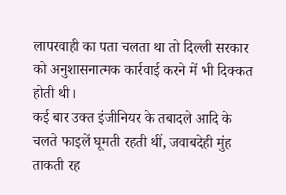लापरवाही का पता चलता था तो दिल्ली सरकार को अनुशासनात्मक कार्रवाई करने में भी दिक्कत होती थी।
कई बार उक्त इंजीनियर के तबादले आदि के चलते फाइलें घूमती रहती थीं, जवाबदेही मुंह ताकती रह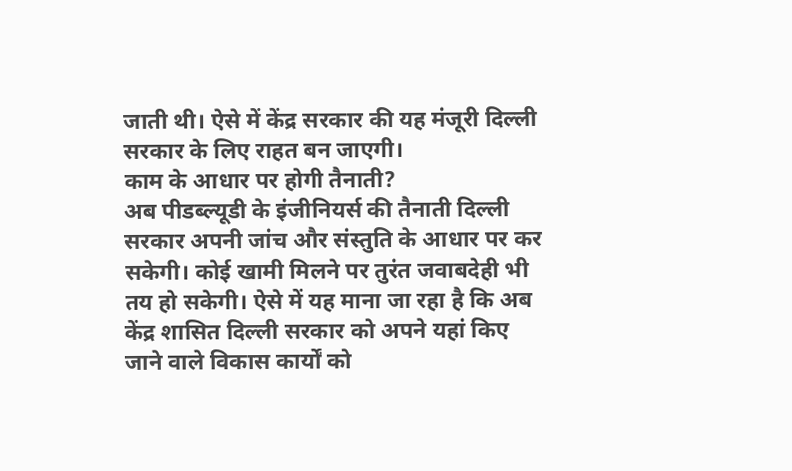जाती थी। ऐसे में केंद्र सरकार की यह मंजूरी दिल्ली सरकार के लिए राहत बन जाएगी।
काम के आधार पर होगी तैनाती?
अब पीडब्ल्यूडी के इंजीनियर्स की तैनाती दिल्ली सरकार अपनी जांच और संस्तुति के आधार पर कर सकेगी। कोई खामी मिलने पर तुरंत जवाबदेही भी तय हो सकेगी। ऐसे में यह माना जा रहा है कि अब केंद्र शासित दिल्ली सरकार को अपने यहां किए जाने वाले विकास कार्यों को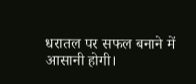धरातल पर सफल बनाने में आसानी होगी।